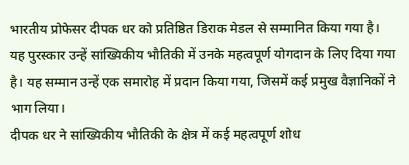भारतीय प्रोफेसर दीपक धर को प्रतिष्ठित डिराक मेडल से सम्मानित किया गया है। यह पुरस्कार उन्हें सांख्यिकीय भौतिकी में उनके महत्वपूर्ण योगदान के लिए दिया गया है। यह सम्मान उन्हें एक समारोह में प्रदान किया गया, जिसमें कई प्रमुख वैज्ञानिकों ने भाग लिया।
दीपक धर ने सांख्यिकीय भौतिकी के क्षेत्र में कई महत्वपूर्ण शोध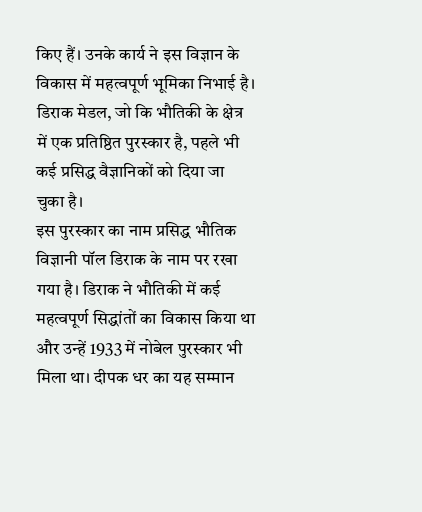किए हैं। उनके कार्य ने इस विज्ञान के विकास में महत्वपूर्ण भूमिका निभाई है। डिराक मेडल, जो कि भौतिकी के क्षेत्र में एक प्रतिष्ठित पुरस्कार है, पहले भी कई प्रसिद्ध वैज्ञानिकों को दिया जा चुका है।
इस पुरस्कार का नाम प्रसिद्ध भौतिक विज्ञानी पॉल डिराक के नाम पर रखा गया है। डिराक ने भौतिकी में कई महत्वपूर्ण सिद्धांतों का विकास किया था और उन्हें 1933 में नोबेल पुरस्कार भी मिला था। दीपक धर का यह सम्मान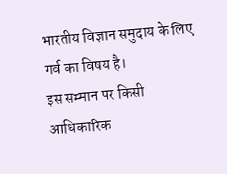भारतीय विज्ञान समुदाय के लिए गर्व का विषय है।
इस सम्मान पर किसी आधिकारिक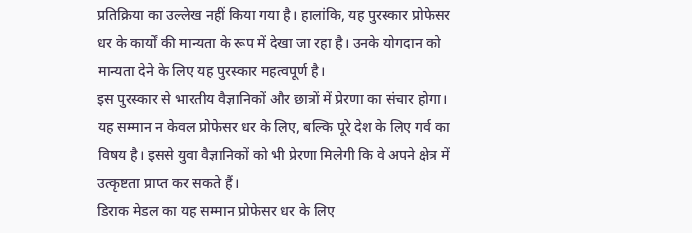प्रतिक्रिया का उल्लेख नहीं किया गया है। हालांकि, यह पुरस्कार प्रोफेसर धर के कार्यों की मान्यता के रूप में देखा जा रहा है। उनके योगदान को मान्यता देने के लिए यह पुरस्कार महत्वपूर्ण है।
इस पुरस्कार से भारतीय वैज्ञानिकों और छात्रों में प्रेरणा का संचार होगा। यह सम्मान न केवल प्रोफेसर धर के लिए, बल्कि पूरे देश के लिए गर्व का विषय है। इससे युवा वैज्ञानिकों को भी प्रेरणा मिलेगी कि वे अपने क्षेत्र में उत्कृष्टता प्राप्त कर सकते हैं।
डिराक मेडल का यह सम्मान प्रोफेसर धर के लिए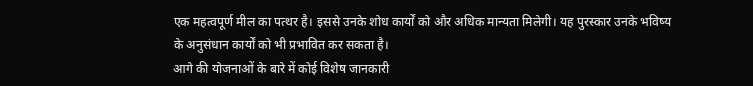एक महत्वपूर्ण मील का पत्थर है। इससे उनके शोध कार्यों को और अधिक मान्यता मिलेगी। यह पुरस्कार उनके भविष्य के अनुसंधान कार्यों को भी प्रभावित कर सकता है।
आगे की योजनाओं के बारे में कोई विशेष जानकारी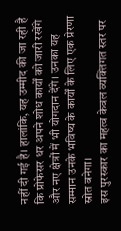नहीं दी गई है। हालांकि, यह उम्मीद की जा रही है कि प्रोफेसर धर अपने शोध कार्यों को जारी रखेंगे और नए क्षेत्रों में भी योगदान देंगे। उनका यह सम्मान उनके भविष्य के कार्यों के लिए एक प्रेरणा स्रोत बनेगा।
इस पुरस्कार का महत्व केवल व्यक्तिगत स्तर पर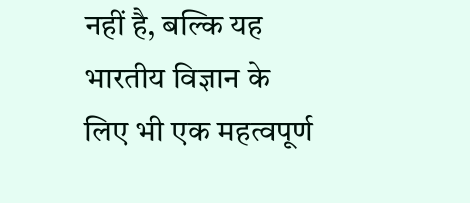नहीं है, बल्कि यह भारतीय विज्ञान के लिए भी एक महत्वपूर्ण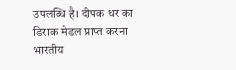उपलब्धि है। दीपक धर का डिराक मेडल प्राप्त करना भारतीय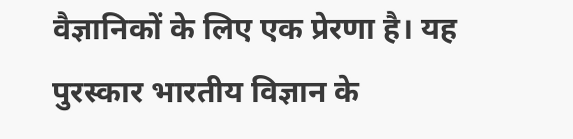वैज्ञानिकों के लिए एक प्रेरणा है। यह पुरस्कार भारतीय विज्ञान के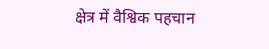क्षेत्र में वैश्विक पहचान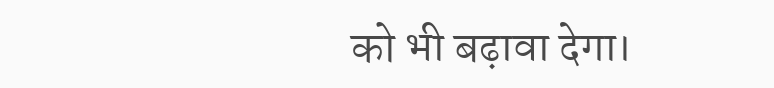को भी बढ़ावा देगा।